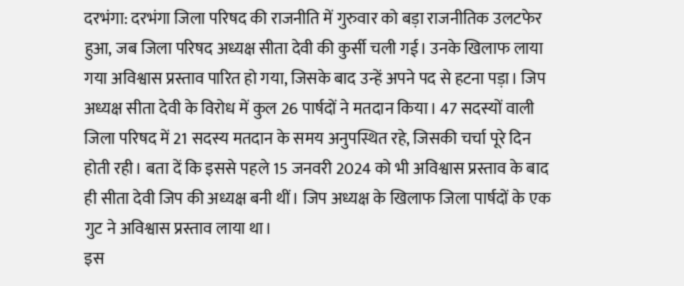दरभंगा: दरभंगा जिला परिषद की राजनीति में गुरुवार को बड़ा राजनीतिक उलटफेर हुआ, जब जिला परिषद अध्यक्ष सीता देवी की कुर्सी चली गई। उनके खिलाफ लाया गया अविश्वास प्रस्ताव पारित हो गया, जिसके बाद उन्हें अपने पद से हटना पड़ा। जिप अध्यक्ष सीता देवी के विरोध में कुल 26 पार्षदों ने मतदान किया। 47 सदस्यों वाली जिला परिषद में 21 सदस्य मतदान के समय अनुपस्थित रहे, जिसकी चर्चा पूरे दिन होती रही। बता दें कि इससे पहले 15 जनवरी 2024 को भी अविश्वास प्रस्ताव के बाद ही सीता देवी जिप की अध्यक्ष बनी थीं। जिप अध्यक्ष के खिलाफ जिला पार्षदों के एक गुट ने अविश्वास प्रस्ताव लाया था।
इस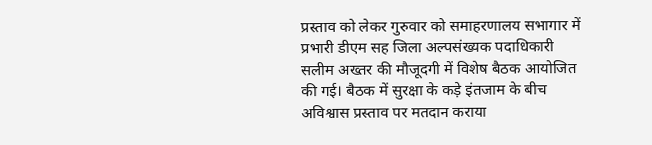प्रस्ताव को लेकर गुरुवार को समाहरणालय सभागार में प्रभारी डीएम सह जिला अल्पसंख्यक पदाधिकारी सलीम अख्तर की मौजूदगी में विशेष बैठक आयोजित की गई। बैठक में सुरक्षा के कड़े इंतजाम के बीच अविश्वास प्रस्ताव पर मतदान कराया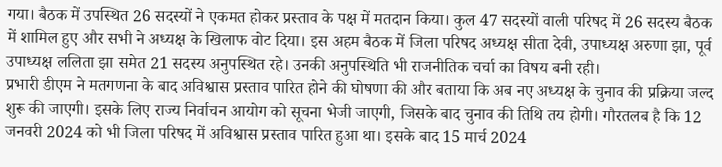गया। बैठक में उपस्थित 26 सदस्यों ने एकमत होकर प्रस्ताव के पक्ष में मतदान किया। कुल 47 सदस्यों वाली परिषद में 26 सदस्य बैठक में शामिल हुए और सभी ने अध्यक्ष के खिलाफ वोट दिया। इस अहम बैठक में जिला परिषद अध्यक्ष सीता देवी, उपाध्यक्ष अरुणा झा, पूर्व उपाध्यक्ष ललिता झा समेत 21 सदस्य अनुपस्थित रहे। उनकी अनुपस्थिति भी राजनीतिक चर्चा का विषय बनी रही।
प्रभारी डीएम ने मतगणना के बाद अविश्वास प्रस्ताव पारित होने की घोषणा की और बताया कि अब नए अध्यक्ष के चुनाव की प्रक्रिया जल्द शुरू की जाएगी। इसके लिए राज्य निर्वाचन आयोग को सूचना भेजी जाएगी, जिसके बाद चुनाव की तिथि तय होगी। गौरतलब है कि 12 जनवरी 2024 को भी जिला परिषद में अविश्वास प्रस्ताव पारित हुआ था। इसके बाद 15 मार्च 2024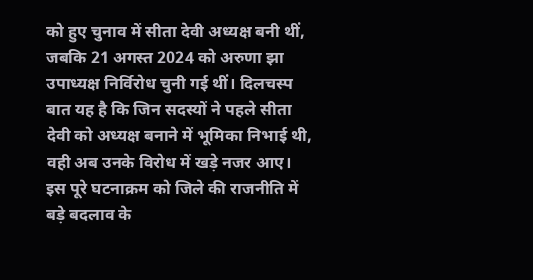को हुए चुनाव में सीता देवी अध्यक्ष बनी थीं, जबकि 21 अगस्त 2024 को अरुणा झा उपाध्यक्ष निर्विरोध चुनी गई थीं। दिलचस्प बात यह है कि जिन सदस्यों ने पहले सीता देवी को अध्यक्ष बनाने में भूमिका निभाई थी, वही अब उनके विरोध में खड़े नजर आए। इस पूरे घटनाक्रम को जिले की राजनीति में बड़े बदलाव के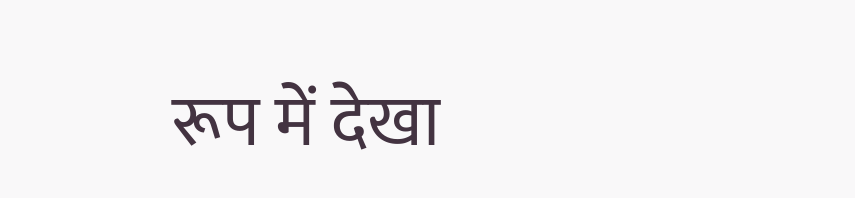रूप में देखा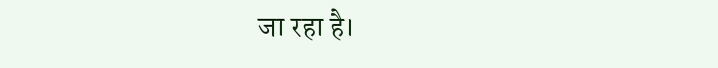जा रहा है।